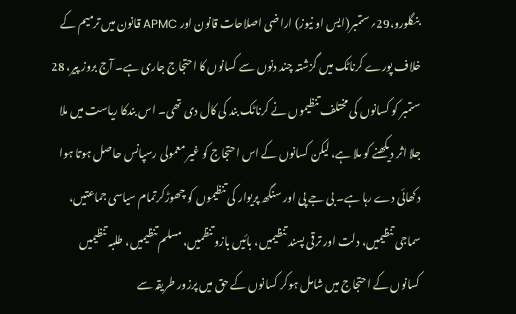بنگلورو،29؍ستمبر(ایس او نیوز) اراضی اصلاحات قانون اور APMC قانون میں ترمیم کے خلاف پورے کرناٹک میں گزشتہ چند دنوں سے کسانوں کا احتجاج جاری ہے۔ آج بروز پیر، 28 ستمبر کو کسانوں کی مختلف تنظیموں نے کرناٹک بند کی کال دی تھی۔ اس بندکا ریاست میں ملا جلا اثر دیکھنے کو ملا ہے، لیکن کسانوں کے اس احتجاج کو غیر معمولی رسپانس حاصل ہوتا ہوا دکھائی دے رہا ہے۔ بی جے پی اور سنگھ پریوار کی تنظیموں کو چھوڑکرتمام سیاسی جماعتیں، سماجی تنظیمیں، دلت اور ترقی پسند تنظیمیں، بائیں بازو تنظمیں، مسلم تنظیمیں، طلبہ تنظیمیں کسانوں کے احتجاج میں شامل ہوکر کسانوں کے حق میں پرزور طریقہ سے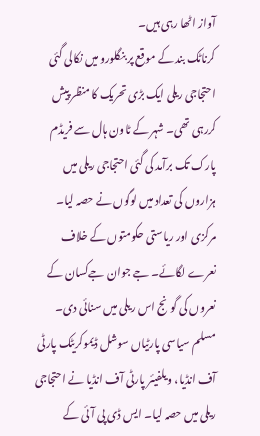آواز اٹھا رہی ہیں۔
کرناٹک بند کے موقع پر بنگلورو میں نکالی گئی احتجاجی ریلی ایک بڑی تحریک کا منظر پیش کررہی تھی۔ شہر کے ٹاون ہال سے فریڈم پارک تک برآمد کی گئی احتجاجی ریلی میں ہزاروں کی تعداد میں لوگوں نے حصہ لیا۔ مرکزی اور ریاستی حکومتوں کے خلاف نعرے لگائے۔ جے جوان جےکسان کے نعروں کی گونج اس ریلی میں سنائی دی۔ مسلم سیاسی پارٹیاں سوشل ڈیموکریٹک پارٹی آف انڈیا، ویلفیئر پارٹی آف انڈیا نے احتجاجی ریلی میں حصہ لیا۔ ایس ڈی پی آئی کے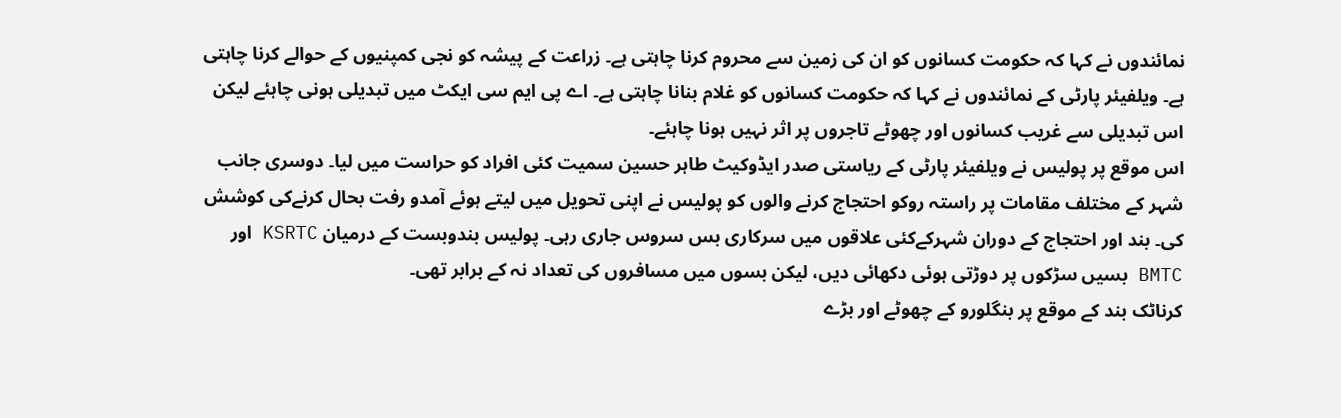نمائندوں نے کہا کہ حکومت کسانوں کو ان کی زمین سے محروم کرنا چاہتی ہے۔ زراعت کے پیشہ کو نجی کمپنیوں کے حوالے کرنا چاہتی ہے۔ ویلفیئر پارٹی کے نمائندوں نے کہا کہ حکومت کسانوں کو غلام بنانا چاہتی ہے۔ اے پی ایم سی ایکٹ میں تبدیلی ہونی چاہئے لیکن اس تبدیلی سے غریب کسانوں اور چھوٹے تاجروں پر اثر نہیں ہونا چاہئے۔
اس موقع پر پولیس نے ویلفیئر پارٹی کے ریاستی صدر ایڈوکیٹ طاہر حسین سمیت کئی افراد کو حراست میں لیا۔ دوسری جانب شہر کے مختلف مقامات پر راستہ روکو احتجاج کرنے والوں کو پولیس نے اپنی تحویل میں لیتے ہوئے آمدو رفت بحال کرنےکی کوشش کی۔ بند اور احتجاج کے دوران شہرکےکئی علاقوں میں سرکاری بس سروس جاری رہی۔ پولیس بندوبست کے درمیان KSRTC اور BMTC بسیں سڑکوں پر دوڑتی ہوئی دکھائی دیں، لیکن بسوں میں مسافروں کی تعداد نہ کے برابر تھی۔
کرناٹک بند کے موقع پر بنگلورو کے چھوٹے اور بڑے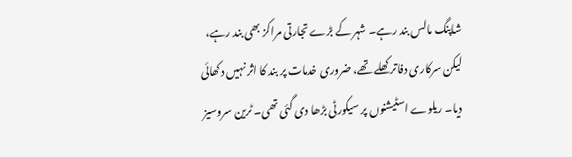شاپنگ مالس بند رہے۔ شہر کے بڑے تجارتی مراکز بھی بند رہے، لیکن سرکاری دفاتر کھلے تھے، ضروری خدمات پر بند کا اثر نہیں دکھائی دیا۔ ریلوے اسٹیشنوں پر سیکورٹی بڑھا دی گئی تھی۔ ٹرین سروسیز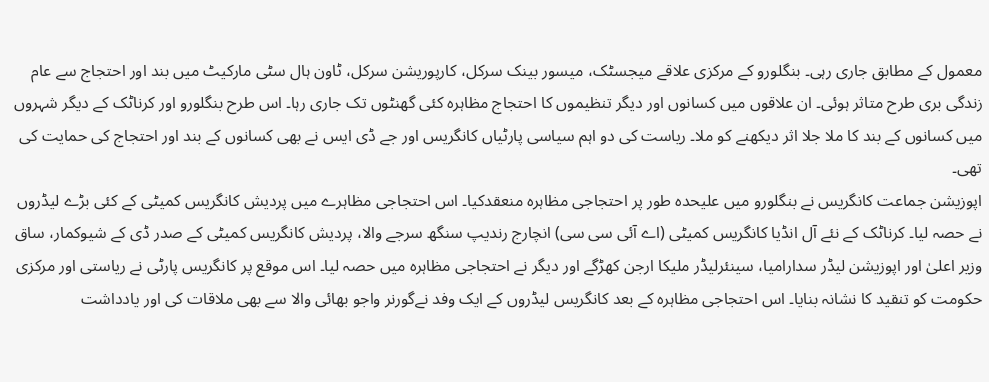معمول کے مطابق جاری رہی۔ بنگلورو کے مرکزی علاقے میجسٹک، میسور بینک سرکل، کارپوریشن سرکل، ٹاون ہال سٹی مارکیٹ میں بند اور احتجاج سے عام زندگی بری طرح متاثر ہوئی۔ ان علاقوں میں کسانوں اور دیگر تنظیموں کا احتجاج مظاہرہ کئی گھنٹوں تک جاری رہا۔ اس طرح بنگلورو اور کرناٹک کے دیگر شہروں میں کسانوں کے بند کا ملا جلا اثر دیکھنے کو ملا۔ ریاست کی دو اہم سیاسی پارٹیاں کانگریس اور جے ڈی ایس نے بھی کسانوں کے بند اور احتجاج کی حمایت کی تھی۔
اپوزیشن جماعت کانگریس نے بنگلورو میں علیحدہ طور پر احتجاجی مظاہرہ منعقدکیا۔ اس احتجاجی مظاہرے میں پردیش کانگریس کمیٹی کے کئی بڑے لیڈروں نے حصہ لیا۔ کرناٹک کے نئے آل انڈیا کانگریس کمیٹی (اے آئی سی سی) انچارج رندیپ سنگھ سرجے والا، پردیش کانگریس کمیٹی کے صدر ڈی کے شیوکمار، ساق وزیر اعلیٰ اور اپوزیشن لیڈر سدارامیا، سینئرلیڈر ملیکا ارجن کھڑگے اور دیگر نے احتجاجی مظاہرہ میں حصہ لیا۔ اس موقع پر کانگریس پارٹی نے ریاستی اور مرکزی حکومت کو تنقید کا نشانہ بنایا۔ اس احتجاجی مظاہرہ کے بعد کانگریس لیڈروں کے ایک وفد نےگورنر واجو بھائی والا سے بھی ملاقات کی اور یادداشت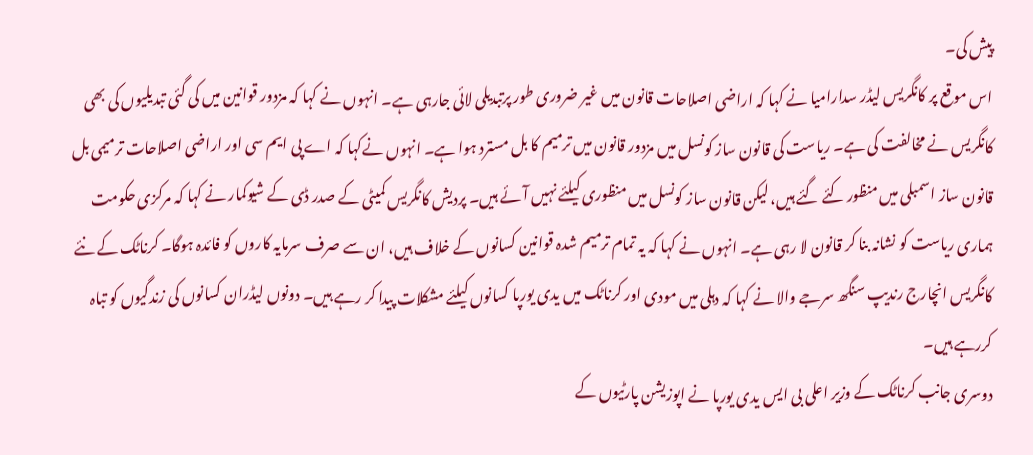پیش کی۔
اس موقع پر کانگریس لیڈر سدارامیا نے کہا کہ اراضی اصلاحات قانون میں غیر ضروری طور پرتبدیلی لائی جارہی ہے۔ انہوں نے کہا کہ مزدور قوانین میں کی گئی تبدیلیوں کی بھی کانگریس نے مخالفت کی ہے۔ ریاست کی قانون ساز کونسل میں مزدور قانون میں ترمیم کا بل مسترد ہوا ہے۔ انہوں نےکہا کہ اے پی ایم سی اور اراضی اصلاحات ترمیمی بل قانون ساز اسمبلی میں منظور کئے گئے ہیں، لیکن قانون ساز کونسل میں منظوری کیلئے نہیں آئے ہیں۔ پردیش کانگریس کمیٹی کے صدر ڈی کے شیوکمار نے کہا کہ مرکزی حکومت ہماری ریاست کو نشانہ بنا کر قانون لا رہی ہے۔ انہوں نے کہا کہ یہ تمام ترمیم شدہ قوانین کسانوں کے خلاف ہیں، ان سے صرف سرمایہ کاروں کو فائدہ ہوگا۔ کرناٹک کے نئے کانگریس انچارج رندیپ سنگھ سرجے والا نے کہا کہ دہلی میں مودی اور کرناٹک میں یدی یورپا کسانوں کیلئے مشکلات پیدا کر رہے ہیں۔ دونوں لیڈران کسانوں کی زندگیوں کو تباہ کررہے ہیں۔
دوسری جانب کرناٹک کے وزیر اعلی بی ایس یدی یورپا نے اپوزیشن پارٹیوں کے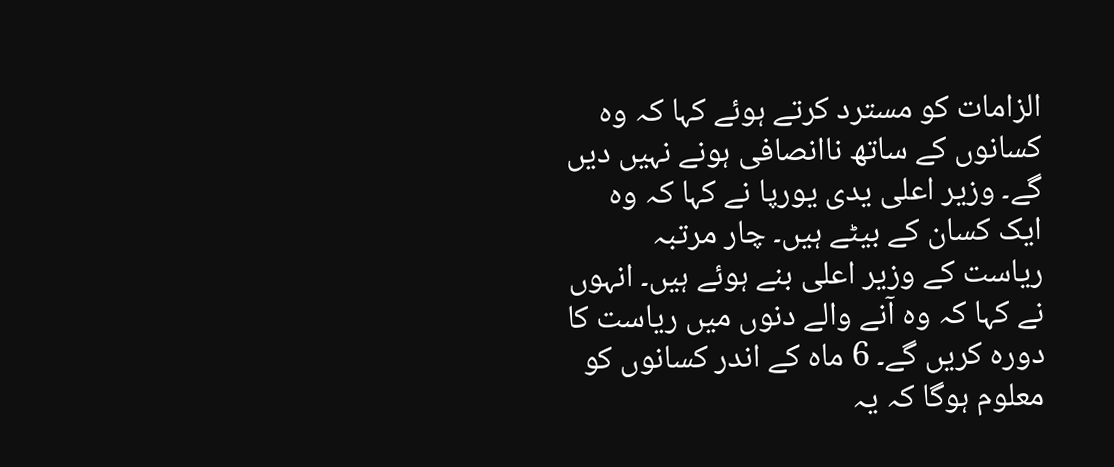الزامات کو مسترد کرتے ہوئے کہا کہ وہ کسانوں کے ساتھ ناانصافی ہونے نہیں دیں گے۔ وزیر اعلی یدی یورپا نے کہا کہ وہ ایک کسان کے بیٹے ہیں۔ چار مرتبہ ریاست کے وزیر اعلی بنے ہوئے ہیں۔ انہوں نے کہا کہ وہ آنے والے دنوں میں ریاست کا دورہ کریں گے۔ 6 ماہ کے اندر کسانوں کو معلوم ہوگا کہ یہ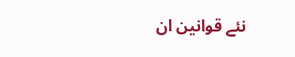نئے قوانین ان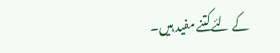کے لئےکتنے مفید ہیں۔